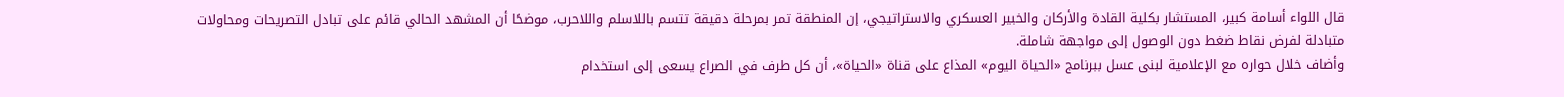قال اللواء أسامة كبير، المستشار بكلية القادة والأركان والخبير العسكري والاستراتيجي، إن المنطقة تمر بمرحلة دقيقة تتسم باللاسلم واللاحرب، موضحًا أن المشهد الحالي قائم على تبادل التصريحات ومحاولات متبادلة لفرض نقاط ضغط دون الوصول إلى مواجهة شاملة.
وأضاف خلال حواره مع الإعلامية لبنى عسل ببرنامج «الحياة اليوم» المذاع على قناة «الحياة»، أن كل طرف في الصراع يسعى إلى استخدام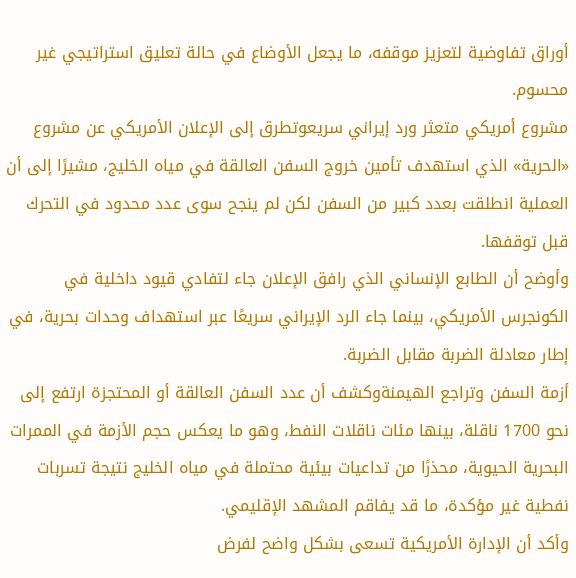أوراق تفاوضية لتعزيز موقفه، ما يجعل الأوضاع في حالة تعليق استراتيجي غير محسوم.
مشروع أمريكي متعثر ورد إيراني سريعوتطرق إلى الإعلان الأمريكي عن مشروع «الحرية» الذي استهدف تأمين خروج السفن العالقة في مياه الخليج، مشيرًا إلى أن العملية انطلقت بعدد كبير من السفن لكن لم ينجح سوى عدد محدود في التحرك قبل توقفها.
وأوضح أن الطابع الإنساني الذي رافق الإعلان جاء لتفادي قيود داخلية في الكونجرس الأمريكي، بينما جاء الرد الإيراني سريعًا عبر استهداف وحدات بحرية، في إطار معادلة الضربة مقابل الضربة.
أزمة السفن وتراجع الهيمنةوكشف أن عدد السفن العالقة أو المحتجزة ارتفع إلى نحو 1700 ناقلة، بينها مئات ناقلات النفط، وهو ما يعكس حجم الأزمة في الممرات البحرية الحيوية، محذرًا من تداعيات بيئية محتملة في مياه الخليج نتيجة تسربات نفطية غير مؤكدة، ما قد يفاقم المشهد الإقليمي.
وأكد أن الإدارة الأمريكية تسعى بشكل واضح لفرض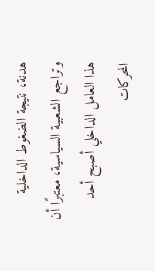هدنة، نتيجة الضغوط الداخلية وتراجع الشعبية السياسية، معتبرًا أن هذا العامل الداخلي أصبح أحد المحركات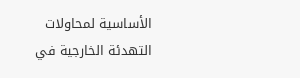الأساسية لمحاولات التهدئة الخارجية في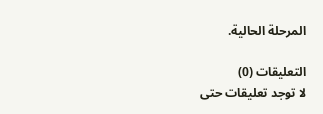المرحلة الحالية.

التعليقات (0)
لا توجد تعليقات حتى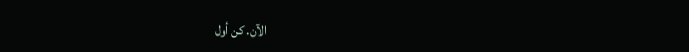الآن. كن أول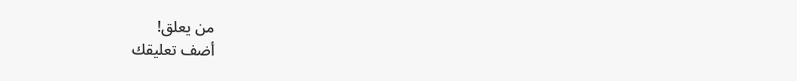من يعلق!
أضف تعليقك